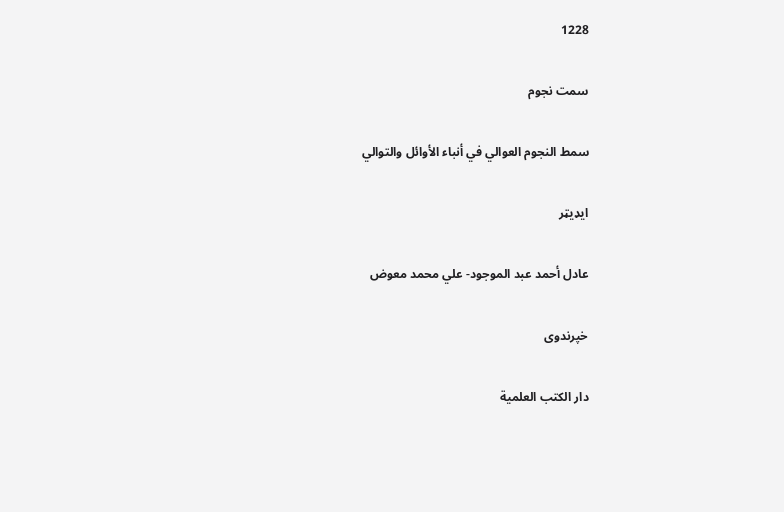1228

سمت نجوم

سمط النجوم العوالي في أنباء الأوائل والتوالي

ایډیټر

عادل أحمد عبد الموجود- علي محمد معوض

خپرندوی

دار الكتب العلمية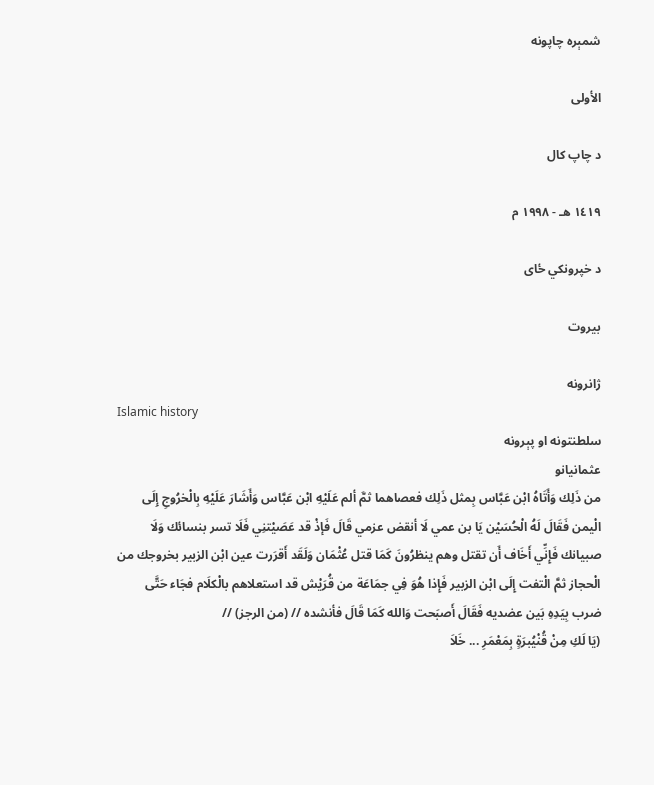شمېره چاپونه

الأولى

د چاپ کال

١٤١٩ هـ - ١٩٩٨ م

د خپرونکي ځای

بيروت

ژانرونه
Islamic history
سلطنتونه او پېرونه
عثمانيانو
من ذَلِك وَأَتَاهُ ابْن عَبَّاس بِمثل ذَلِك فعصاهما ثمَّ ألم عَلَيْهِ ابْن عَبَّاس وَأَشَارَ عَلَيْهِ بِالْخرُوجِ إِلَى الْيمن فَقَالَ لَهُ الْحُسَيْن يَا بن عمي لَا أنقض عزمي قَالَ فَإذْ قد عَصَيْتنِي فَلَا تسر بنسائك وَلَا صبيانك فَإِنِّي أَخَاف أَن تقتل وهم ينظرُونَ كَمَا قتل عُثْمَان وَلَقَد أَقرَرت عين ابْن الزبير بخروجك من الْحجاز ثمَّ الْتفت إِلَى ابْن الزبير فَإِذا هُوَ فِي جمَاعَة من قُرَيْش قد استعلاهم بالْكلَام فجَاء حَتَّى ضرب بِيَدِهِ بَين عضديه فَقَالَ أَصبَحت وَالله كَمَا قَالَ فأنشده // (من الرجز) //
(يَا لَكِ مِنْ قُنْيُبرَةٍ بِمَعْمَرِ ... خَلاَ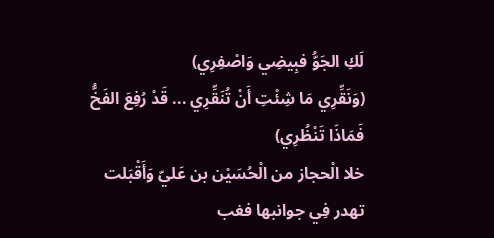لَكِ الجَوُّ فبِيضِي وَاصْفِرِي)
(وَنَقِّرِي مَا شِئْتِ أَنْ تُنَقِّرِي ... قَدْ رُفِعَ الفَخُّ فَمَاذَا تَنْظُرِي)
خلا الْحجاز من الْحُسَيْن بن عَليّ وَأَقْبَلت تهدر فِي جوانبها فغب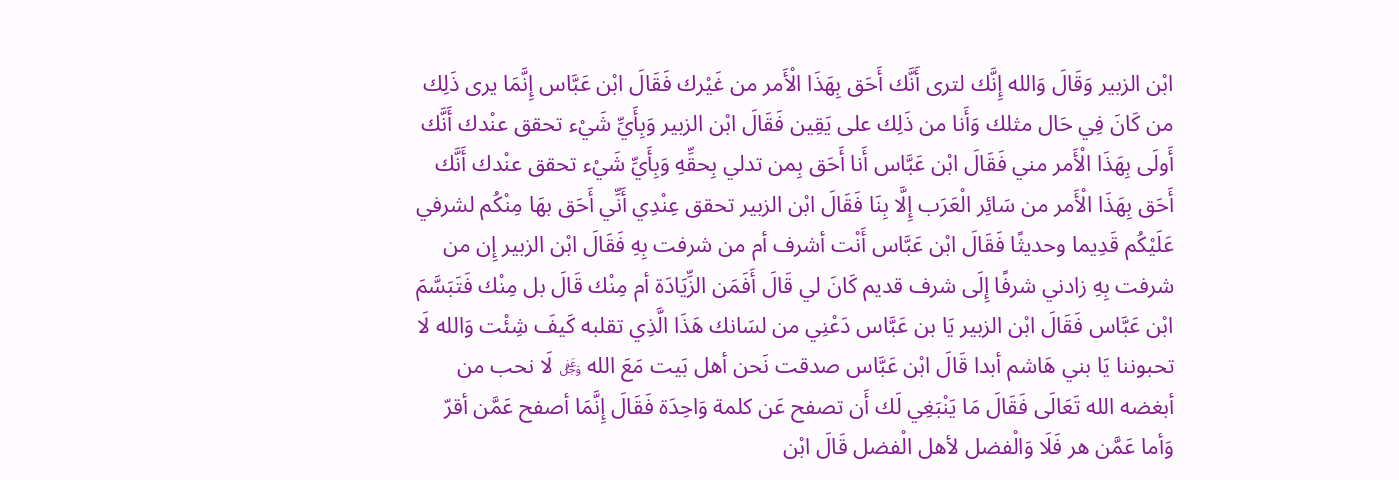ابْن الزبير وَقَالَ وَالله إِنَّك لترى أَنَّك أَحَق بِهَذَا الْأَمر من غَيْرك فَقَالَ ابْن عَبَّاس إِنَّمَا يرى ذَلِك من كَانَ فِي حَال مثلك وَأَنا من ذَلِك على يَقِين فَقَالَ ابْن الزبير وَبِأَيِّ شَيْء تحقق عنْدك أَنَّك أَولَى بِهَذَا الْأَمر مني فَقَالَ ابْن عَبَّاس أَنا أَحَق بِمن تدلي بِحقِّهِ وَبِأَيِّ شَيْء تحقق عنْدك أَنَّك أَحَق بِهَذَا الْأَمر من سَائِر الْعَرَب إِلَّا بِنَا فَقَالَ ابْن الزبير تحقق عِنْدِي أَنِّي أَحَق بهَا مِنْكُم لشرفي عَلَيْكُم قَدِيما وحديثًا فَقَالَ ابْن عَبَّاس أَنْت أشرف أم من شرفت بِهِ فَقَالَ ابْن الزبير إِن من شرفت بِهِ زادني شرفًا إِلَى شرف قديم كَانَ لي قَالَ أَفَمَن الزِّيَادَة أم مِنْك قَالَ بل مِنْك فَتَبَسَّمَ ابْن عَبَّاس فَقَالَ ابْن الزبير يَا بن عَبَّاس دَعْنِي من لسَانك هَذَا الَّذِي تقلبه كَيفَ شِئْت وَالله لَا تحبوننا يَا بني هَاشم أبدا قَالَ ابْن عَبَّاس صدقت نَحن أهل بَيت مَعَ الله ﷿ لَا نحب من أبغضه الله تَعَالَى فَقَالَ مَا يَنْبَغِي لَك أَن تصفح عَن كلمة وَاحِدَة فَقَالَ إِنَّمَا أصفح عَمَّن أقرّ وَأما عَمَّن هر فَلَا وَالْفضل لأهل الْفضل قَالَ ابْن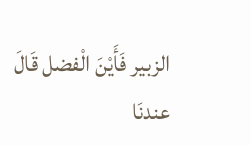الزبير فَأَيْنَ الْفضل قَالَ عندنَا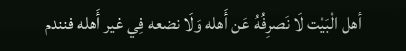أهل الْبَيْت لَا نَصرِفُهُ عَن أَهله وَلَا نضعه فِي غير أَهله فنندم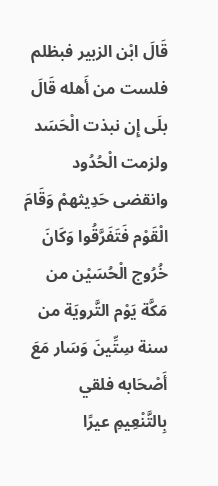قَالَ ابْن الزبير فبظلم فلست من أَهله قَالَ بلَى إِن نبذت الْحَسَد ولزمت الْحُدُود وانقضى حَدِيثهمْ وَقَامَ الْقَوْم فَتَفَرَّقُوا وَكَانَ خُرُوج الْحُسَيْن من مَكَّة يَوْم التَّرويَة من سنة سِتِّينَ وَسَار مَعَ أَصْحَابه فلقي بِالتَّنْعِيمِ عيرًا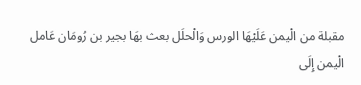مقبلة من الْيمن عَلَيْهَا الورس وَالْحلَل بعث بهَا بجير بن رُومَان عَامل الْيمن إِلَى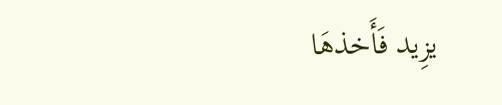يزِيد فَأَخذهَا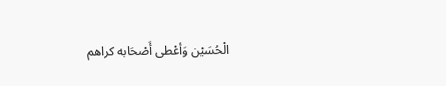الْحُسَيْن وَأعْطى أَصْحَابه كراهم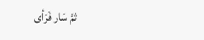ثمَّ سَار فَرَأى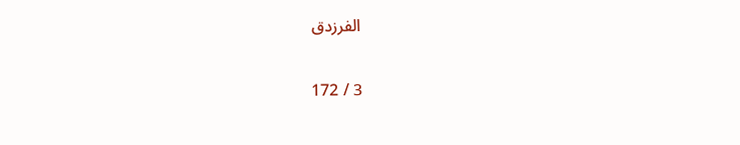الفرزدق

3 / 172